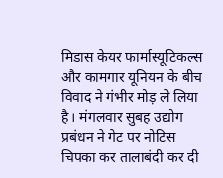मिडास केयर फार्मास्यूटिकल्स और कामगार यूनियन के बीच विवाद ने गंभीर मोड़ ले लिया है। मंगलवार सुबह उद्योग प्रबंधन ने गेट पर नोटिस चिपका कर तालाबंदी कर दी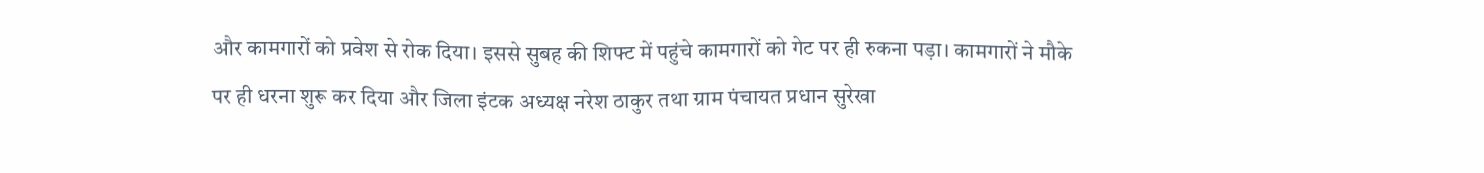और कामगारों को प्रवेश से रोक दिया। इससे सुबह की शिफ्ट में पहुंचे कामगारों को गेट पर ही रुकना पड़ा। कामगारों ने मौके पर ही धरना शुरू कर दिया और जिला इंटक अध्यक्ष नरेश ठाकुर तथा ग्राम पंचायत प्रधान सुरेखा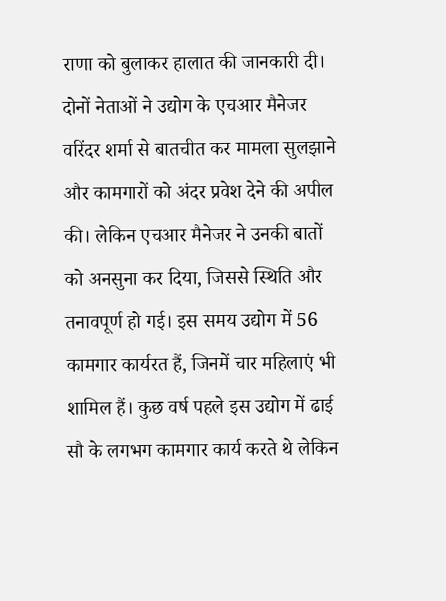राणा को बुलाकर हालात की जानकारी दी। दोनों नेताओं ने उद्योग के एचआर मैनेजर वरिंदर शर्मा से बातचीत कर मामला सुलझाने और कामगारों को अंदर प्रवेश देने की अपील की। लेकिन एचआर मैनेजर ने उनकी बातों को अनसुना कर दिया, जिससे स्थिति और तनावपूर्ण हो गई। इस समय उद्योग में 56 कामगार कार्यरत हैं, जिनमें चार महिलाएं भी शामिल हैं। कुछ वर्ष पहले इस उद्योग में ढाई सौ के लगभग कामगार कार्य करते थे लेकिन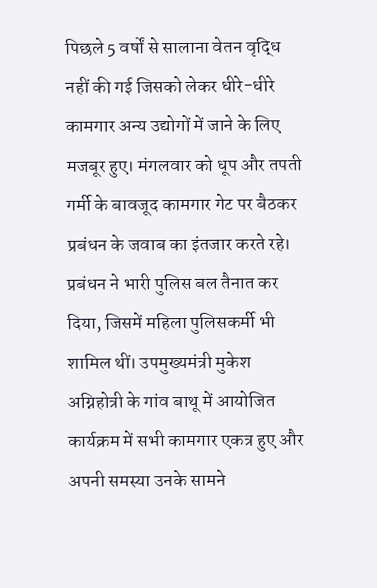पिछले 5 वर्षों से सालाना वेतन वृद्धि नहीं की गई जिसको लेकर धीरे-धीरे कामगार अन्य उद्योगों में जाने के लिए मजबूर हुए। मंगलवार को धूप और तपती गर्मी के बावजूद कामगार गेट पर बैठकर प्रबंधन के जवाब का इंतजार करते रहे। प्रबंधन ने भारी पुलिस बल तैनात कर दिया, जिसमें महिला पुलिसकर्मी भी शामिल थीं। उपमुख्यमंत्री मुकेश अग्निहोत्री के गांव बाथू में आयोजित कार्यक्रम में सभी कामगार एकत्र हुए और अपनी समस्या उनके सामने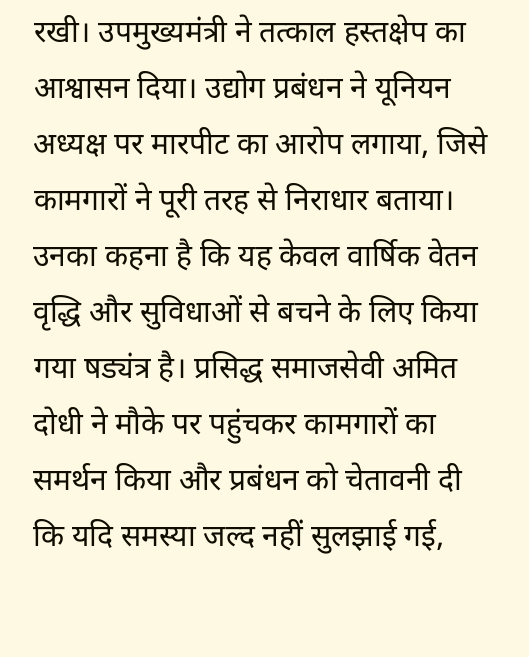रखी। उपमुख्यमंत्री ने तत्काल हस्तक्षेप का आश्वासन दिया। उद्योग प्रबंधन ने यूनियन अध्यक्ष पर मारपीट का आरोप लगाया, जिसे कामगारों ने पूरी तरह से निराधार बताया। उनका कहना है कि यह केवल वार्षिक वेतन वृद्धि और सुविधाओं से बचने के लिए किया गया षड्यंत्र है। प्रसिद्ध समाजसेवी अमित दोधी ने मौके पर पहुंचकर कामगारों का समर्थन किया और प्रबंधन को चेतावनी दी कि यदि समस्या जल्द नहीं सुलझाई गई,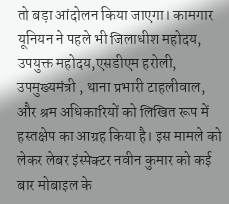तो बड़ा आंदोलन किया जाएगा। कामगार यूनियन ने पहले भी जिलाधीश महोदय, उपयुक्त महोदय,एसडीएम हरोली, उपमुख्यमंत्री , थाना प्रभारी टाहलीवाल, और श्रम अधिकारियों को लिखित रूप में हस्तक्षेप का आग्रह किया है। इस मामले को लेकर लेबर इंस्पेक्टर नवीन कुमार को कई बार मोबाइल के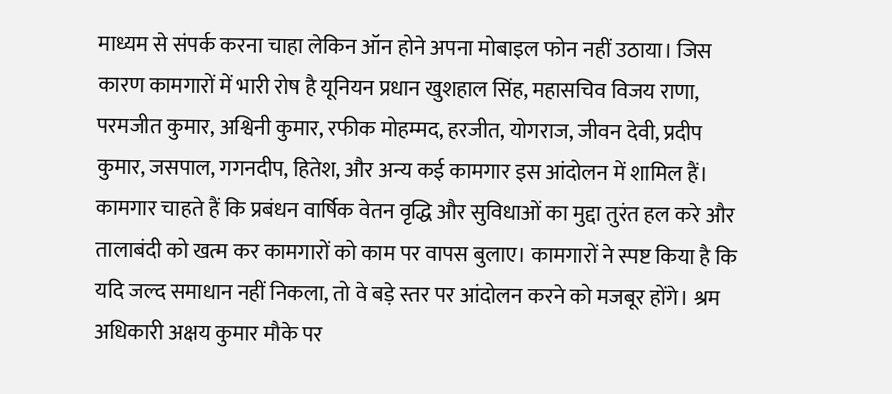माध्यम से संपर्क करना चाहा लेकिन ऑन होने अपना मोबाइल फोन नहीं उठाया। जिस कारण कामगारों में भारी रोष है यूनियन प्रधान खुशहाल सिंह, महासचिव विजय राणा, परमजीत कुमार, अश्विनी कुमार, रफीक मोहम्मद, हरजीत, योगराज, जीवन देवी, प्रदीप कुमार, जसपाल, गगनदीप, हितेश, और अन्य कई कामगार इस आंदोलन में शामिल हैं। कामगार चाहते हैं कि प्रबंधन वार्षिक वेतन वृद्धि और सुविधाओं का मुद्दा तुरंत हल करे और तालाबंदी को खत्म कर कामगारों को काम पर वापस बुलाए। कामगारों ने स्पष्ट किया है कि यदि जल्द समाधान नहीं निकला, तो वे बड़े स्तर पर आंदोलन करने को मजबूर होंगे। श्रम अधिकारी अक्षय कुमार मौके पर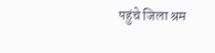पहुंचे जिला श्रम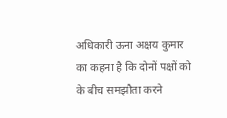अधिकारी ऊना अक्षय कुमार का कहना है कि दोनों पक्षों को के बीच समझौता करने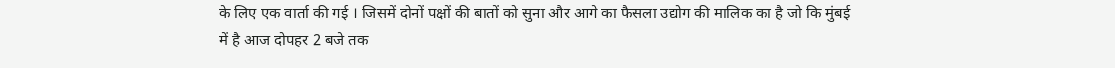के लिए एक वार्ता की गई । जिसमें दोनों पक्षों की बातों को सुना और आगे का फैसला उद्योग की मालिक का है जो कि मुंबई में है आज दोपहर 2 बजे तक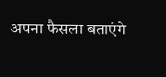अपना फैसला बताएंगे